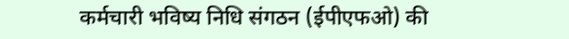कर्मचारी भविष्य निधि संगठन (ईपीएफओ) की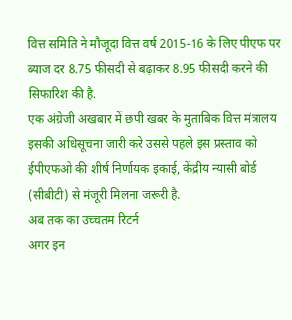वित्त समिति ने मौजूदा वित्त वर्ष 2015-16 के लिए पीएफ पर ब्याज दर 8.75 फीसदी से बढ़ाकर 8.95 फीसदी करने की सिफारिश की है.
एक अंग्रेजी अखबार में छपी खबर के मुताबिक वित्त मंत्रालय इसकी अधिसूचना जारी करे उससे पहले इस प्रस्ताव को ईपीएफओ की शीर्ष निर्णायक इकाई, केंद्रीय न्यासी बोर्ड (सीबीटी) से मंजूरी मिलना जरूरी है.
अब तक का उच्चतम रिटर्न
अगर इन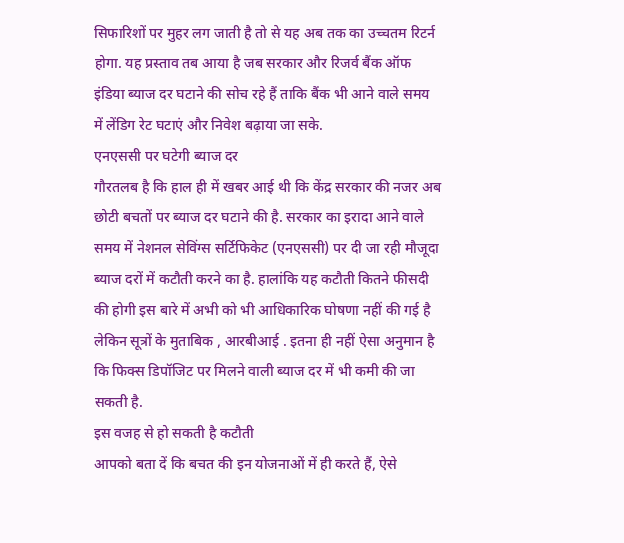सिफारिशों पर मुहर लग जाती है तो से यह अब तक का उच्चतम रिटर्न होगा. यह प्रस्ताव तब आया है जब सरकार और रिजर्व बैंक ऑफ इंडिया ब्याज दर घटाने की सोच रहे हैं ताकि बैंक भी आने वाले समय में लेंडिग रेट घटाएं और निवेश बढ़ाया जा सके.
एनएससी पर घटेगी ब्याज दर
गौरतलब है कि हाल ही में खबर आई थी कि केंद्र सरकार की नजर अब छोटी बचतों पर ब्याज दर घटाने की है. सरकार का इरादा आने वाले समय में नेशनल सेविंग्स सर्टिफिकेट (एनएससी) पर दी जा रही मौजूदा ब्याज दरों में कटौती करने का है. हालांकि यह कटौती कितने फीसदी की होगी इस बारे में अभी को भी आधिकारिक घोषणा नहीं की गई है लेकिन सूत्रों के मुताबिक , आरबीआई . इतना ही नहीं ऐसा अनुमान है कि फिक्स डिपॉजिट पर मिलने वाली ब्याज दर में भी कमी की जा सकती है.
इस वजह से हो सकती है कटौती
आपको बता दें कि बचत की इन योजनाओं में ही करते हैं, ऐसे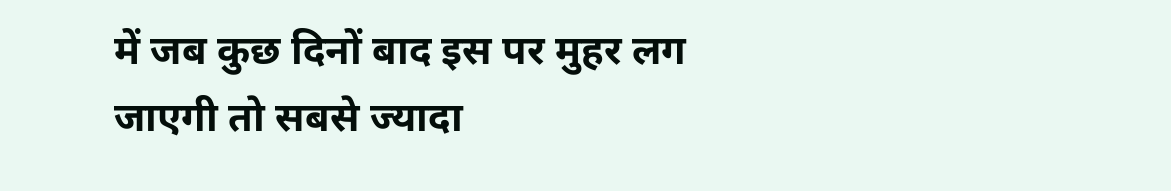में जब कुछ दिनों बाद इस पर मुहर लग जाएगी तो सबसे ज्यादा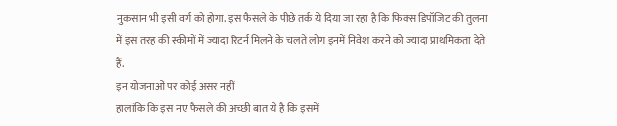नुकसान भी इसी वर्ग को होगा. इस फैसले के पीछे तर्क ये दिया जा रहा है कि फिक्स डिपॉजिट की तुलना में इस तरह की स्कीमों में ज्यादा रिटर्न मिलने के चलते लोग इनमें निवेश करने को ज्यादा प्राथमिकता देते हैं.
इन योजनाओं पर कोई असर नहीं
हालांकि कि इस नए फैसले की अच्छी बात ये है कि इसमें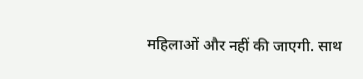महिलाओं और नहीं की जाएगी. साथ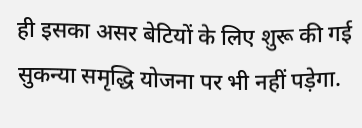ही इसका असर बेटियों के लिए शुरू की गई सुकन्या समृद्धि योजना पर भी नहीं पड़ेगा.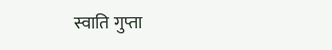स्वाति गुप्ता